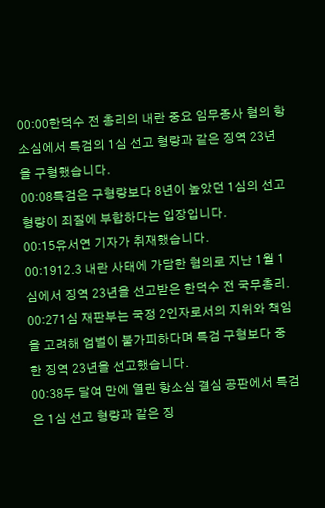00:00한덕수 전 총리의 내란 중요 임무종사 혐의 항소심에서 특검의 1심 선고 형량과 같은 징역 23년을 구형했습니다.
00:08특검은 구형량보다 8년이 높았던 1심의 선고 형량이 죄질에 부합하다는 입장입니다.
00:15유서연 기자가 취재했습니다.
00:1912.3 내란 사태에 가담한 혐의로 지난 1월 1심에서 징역 23년을 선고받은 한덕수 전 국무총리.
00:271심 재판부는 국정 2인자로서의 지위와 책임을 고려해 엄벌이 불가피하다며 특검 구형보다 중한 징역 23년을 선고했습니다.
00:38두 달여 만에 열린 항소심 결심 공판에서 특검은 1심 선고 형량과 같은 징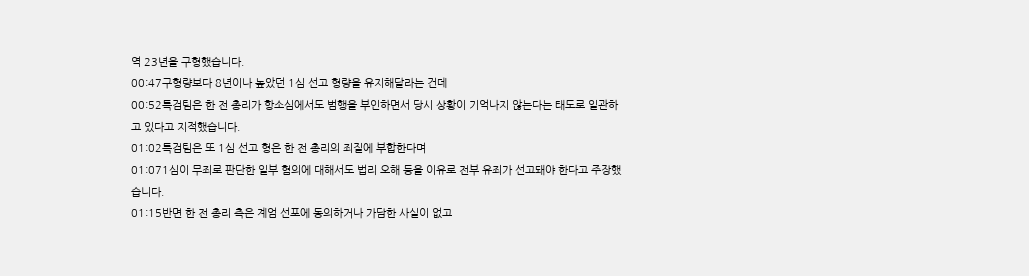역 23년을 구형했습니다.
00:47구형량보다 8년이나 높았던 1심 선고 형량을 유지해달라는 건데
00:52특검팀은 한 전 총리가 항소심에서도 범행을 부인하면서 당시 상황이 기억나지 않는다는 태도로 일관하고 있다고 지적했습니다.
01:02특검팀은 또 1심 선고 형은 한 전 총리의 죄질에 부합한다며
01:071심이 무죄로 판단한 일부 혐의에 대해서도 법리 오해 등을 이유로 전부 유죄가 선고돼야 한다고 주장했습니다.
01:15반면 한 전 총리 측은 계엄 선포에 동의하거나 가담한 사실이 없고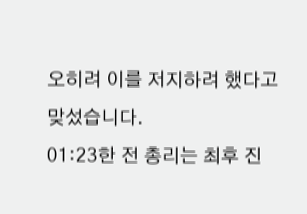오히려 이를 저지하려 했다고 맞섰습니다.
01:23한 전 총리는 최후 진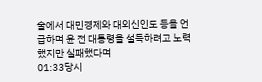술에서 대민경제와 대외신인도 등을 언급하며 윤 전 대통령을 설득하려고 노력했지만 실패했다며
01:33당시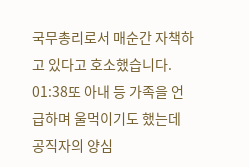국무총리로서 매순간 자책하고 있다고 호소했습니다.
01:38또 아내 등 가족을 언급하며 울먹이기도 했는데 공직자의 양심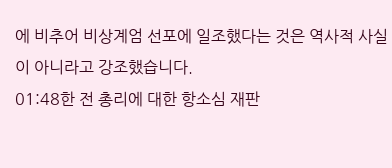에 비추어 비상계엄 선포에 일조했다는 것은 역사적 사실이 아니라고 강조했습니다.
01:48한 전 총리에 대한 항소심 재판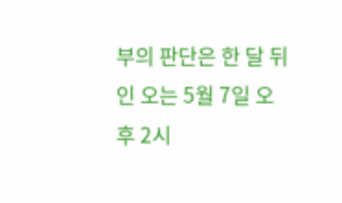부의 판단은 한 달 뒤인 오는 5월 7일 오후 2시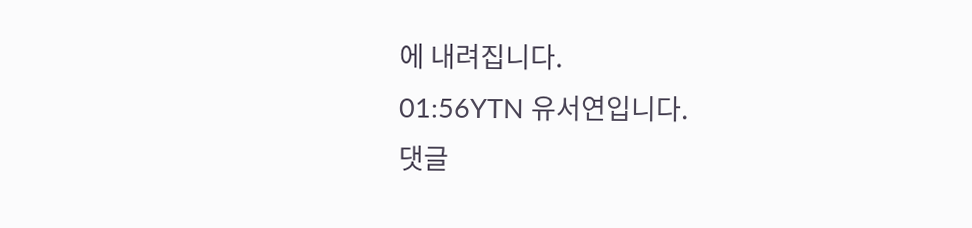에 내려집니다.
01:56YTN 유서연입니다.
댓글